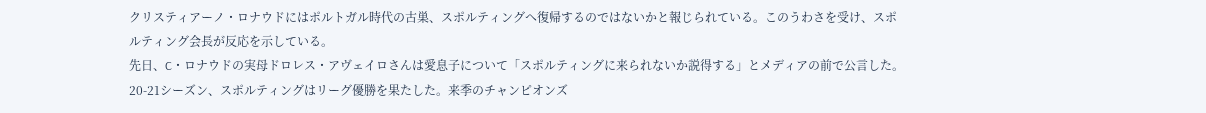クリスティアーノ・ロナウドにはポルトガル時代の古巣、スポルティングへ復帰するのではないかと報じられている。このうわさを受け、スポルティング会長が反応を示している。
先日、C・ロナウドの実母ドロレス・アヴェイロさんは愛息子について「スポルティングに来られないか説得する」とメディアの前で公言した。20-21シーズン、スポルティングはリーグ優勝を果たした。来季のチャンピオンズ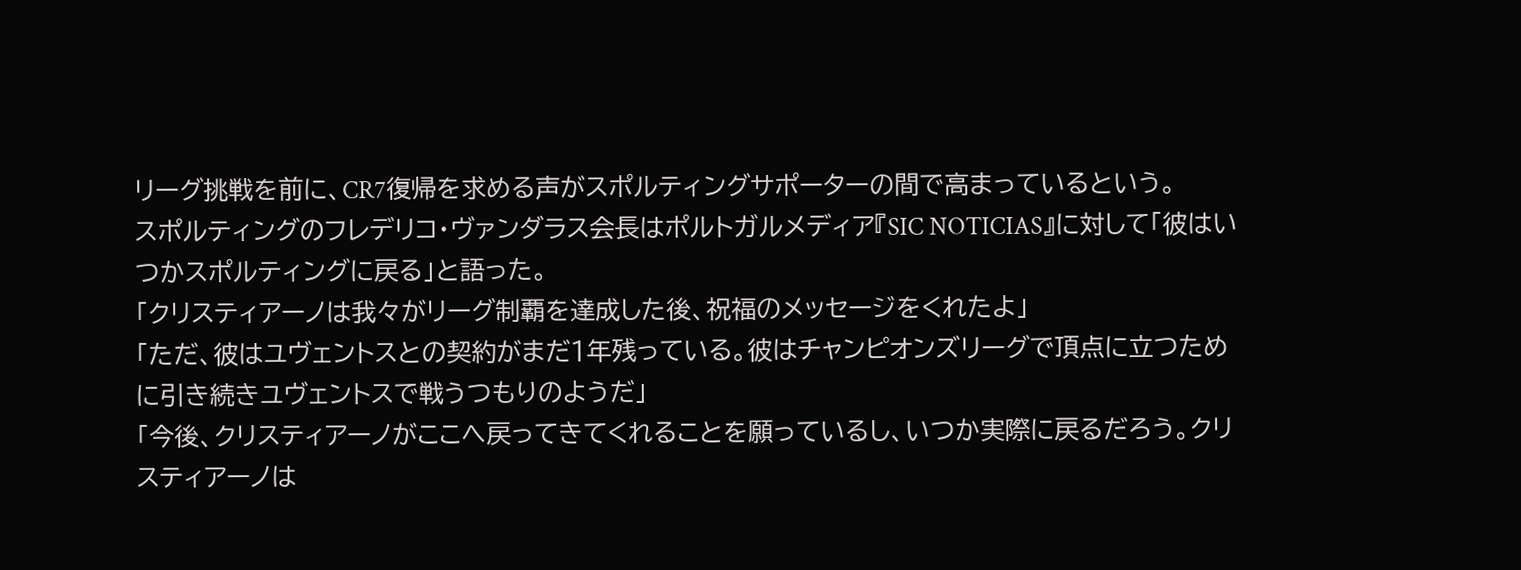リーグ挑戦を前に、CR7復帰を求める声がスポルティングサポーターの間で高まっているという。
スポルティングのフレデリコ・ヴァンダラス会長はポルトガルメディア『SIC NOTICIAS』に対して「彼はいつかスポルティングに戻る」と語った。
「クリスティアーノは我々がリーグ制覇を達成した後、祝福のメッセージをくれたよ」
「ただ、彼はユヴェントスとの契約がまだ1年残っている。彼はチャンピオンズリーグで頂点に立つために引き続きユヴェントスで戦うつもりのようだ」
「今後、クリスティアーノがここへ戻ってきてくれることを願っているし、いつか実際に戻るだろう。クリスティアーノは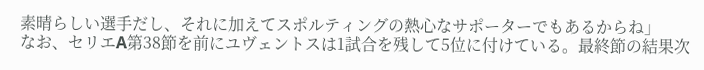素晴らしい選手だし、それに加えてスポルティングの熱心なサポーターでもあるからね」
なお、セリエA第38節を前にユヴェントスは1試合を残して5位に付けている。最終節の結果次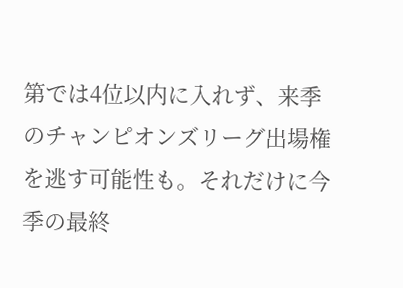第では4位以内に入れず、来季のチャンピオンズリーグ出場権を逃す可能性も。それだけに今季の最終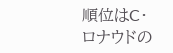順位はC・ロナウドの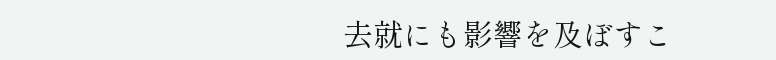去就にも影響を及ぼすこ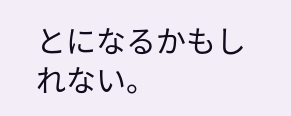とになるかもしれない。